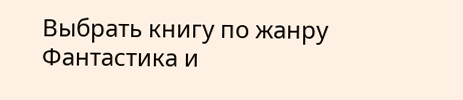Выбрать книгу по жанру
Фантастика и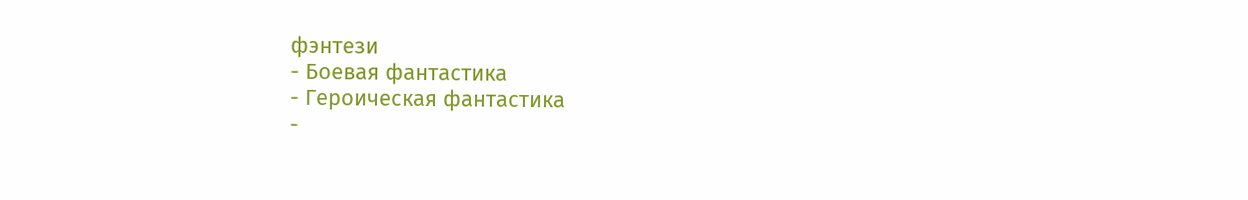фэнтези
- Боевая фантастика
- Героическая фантастика
-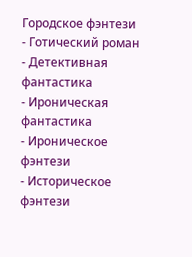Городское фэнтези
- Готический роман
- Детективная фантастика
- Ироническая фантастика
- Ироническое фэнтези
- Историческое фэнтези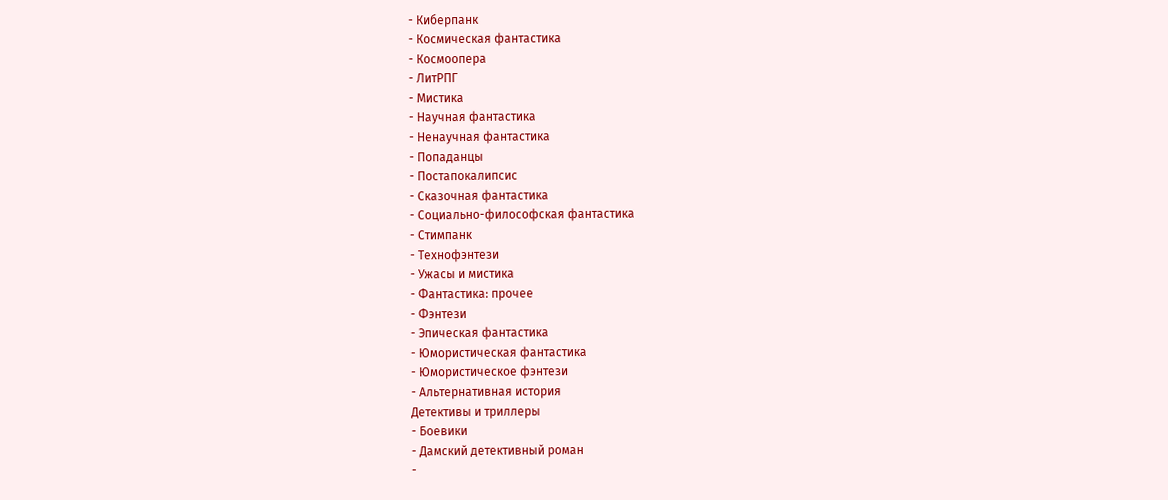- Киберпанк
- Космическая фантастика
- Космоопера
- ЛитРПГ
- Мистика
- Научная фантастика
- Ненаучная фантастика
- Попаданцы
- Постапокалипсис
- Сказочная фантастика
- Социально-философская фантастика
- Стимпанк
- Технофэнтези
- Ужасы и мистика
- Фантастика: прочее
- Фэнтези
- Эпическая фантастика
- Юмористическая фантастика
- Юмористическое фэнтези
- Альтернативная история
Детективы и триллеры
- Боевики
- Дамский детективный роман
-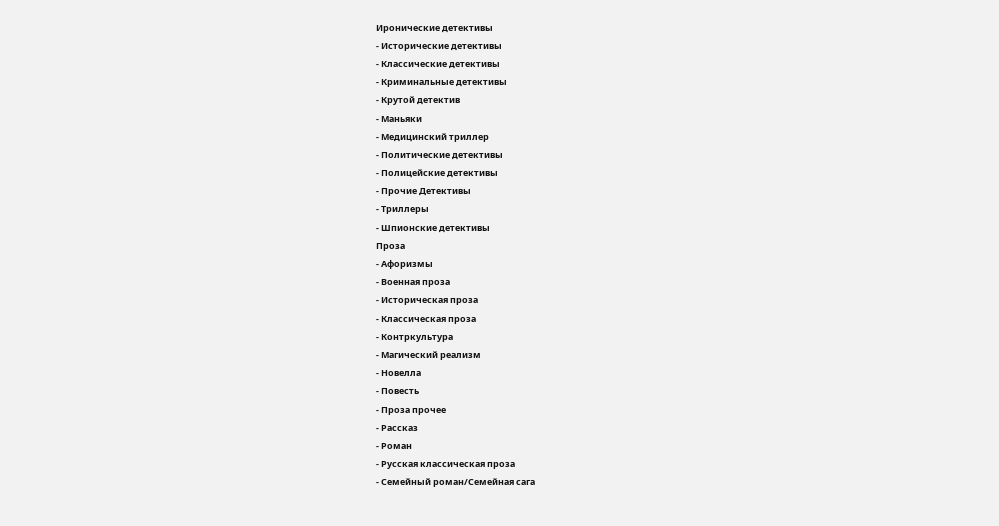Иронические детективы
- Исторические детективы
- Классические детективы
- Криминальные детективы
- Крутой детектив
- Маньяки
- Медицинский триллер
- Политические детективы
- Полицейские детективы
- Прочие Детективы
- Триллеры
- Шпионские детективы
Проза
- Афоризмы
- Военная проза
- Историческая проза
- Классическая проза
- Контркультура
- Магический реализм
- Новелла
- Повесть
- Проза прочее
- Рассказ
- Роман
- Русская классическая проза
- Семейный роман/Семейная сага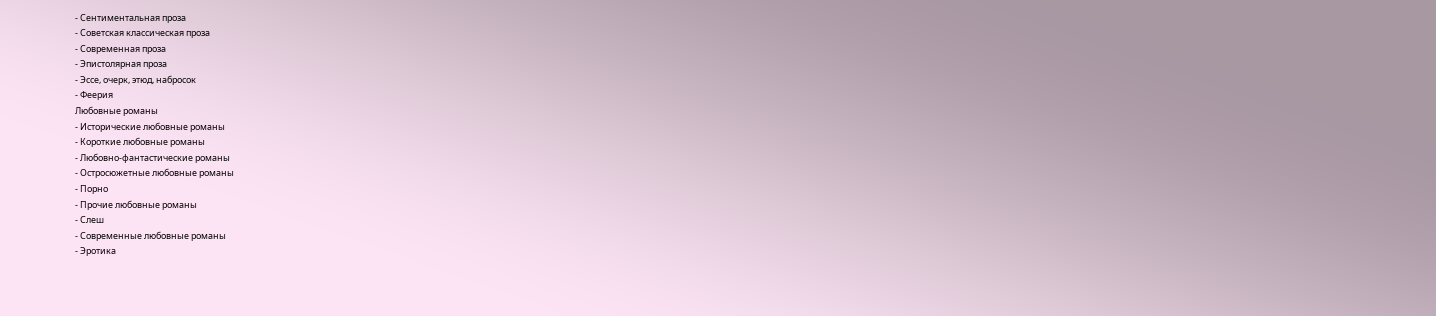- Сентиментальная проза
- Советская классическая проза
- Современная проза
- Эпистолярная проза
- Эссе, очерк, этюд, набросок
- Феерия
Любовные романы
- Исторические любовные романы
- Короткие любовные романы
- Любовно-фантастические романы
- Остросюжетные любовные романы
- Порно
- Прочие любовные романы
- Слеш
- Современные любовные романы
- Эротика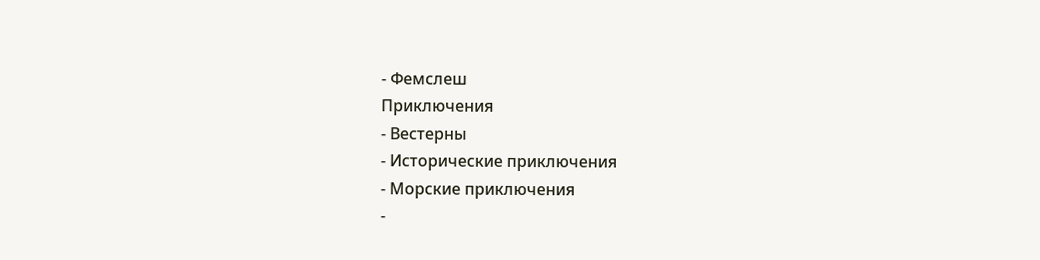- Фемслеш
Приключения
- Вестерны
- Исторические приключения
- Морские приключения
-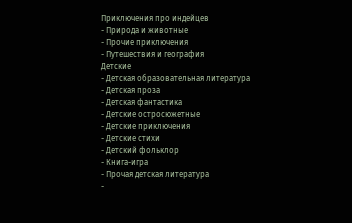Приключения про индейцев
- Природа и животные
- Прочие приключения
- Путешествия и география
Детские
- Детская образовательная литература
- Детская проза
- Детская фантастика
- Детские остросюжетные
- Детские приключения
- Детские стихи
- Детский фольклор
- Книга-игра
- Прочая детская литература
-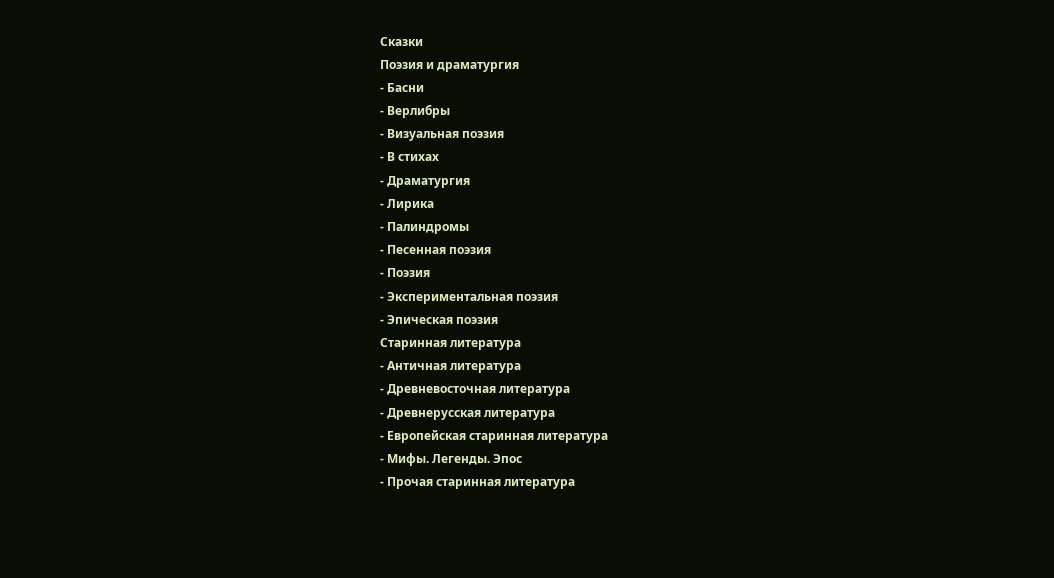Сказки
Поэзия и драматургия
- Басни
- Верлибры
- Визуальная поэзия
- В стихах
- Драматургия
- Лирика
- Палиндромы
- Песенная поэзия
- Поэзия
- Экспериментальная поэзия
- Эпическая поэзия
Старинная литература
- Античная литература
- Древневосточная литература
- Древнерусская литература
- Европейская старинная литература
- Мифы. Легенды. Эпос
- Прочая старинная литература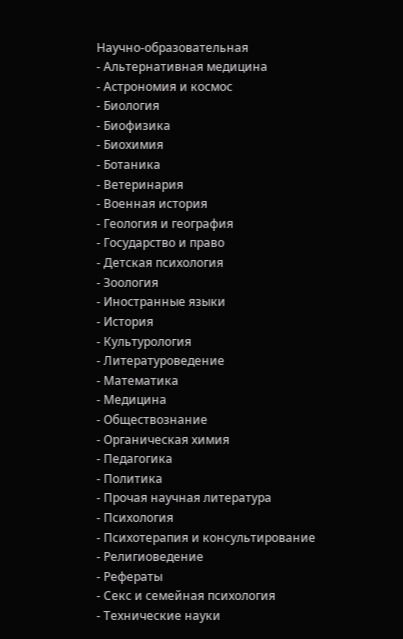Научно-образовательная
- Альтернативная медицина
- Астрономия и космос
- Биология
- Биофизика
- Биохимия
- Ботаника
- Ветеринария
- Военная история
- Геология и география
- Государство и право
- Детская психология
- Зоология
- Иностранные языки
- История
- Культурология
- Литературоведение
- Математика
- Медицина
- Обществознание
- Органическая химия
- Педагогика
- Политика
- Прочая научная литература
- Психология
- Психотерапия и консультирование
- Религиоведение
- Рефераты
- Секс и семейная психология
- Технические науки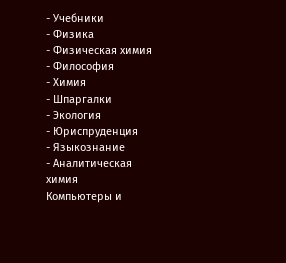- Учебники
- Физика
- Физическая химия
- Философия
- Химия
- Шпаргалки
- Экология
- Юриспруденция
- Языкознание
- Аналитическая химия
Компьютеры и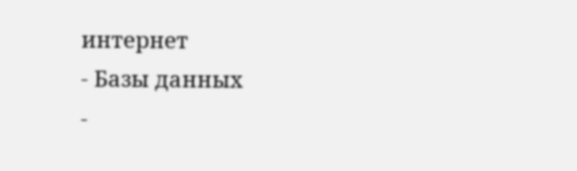интернет
- Базы данных
-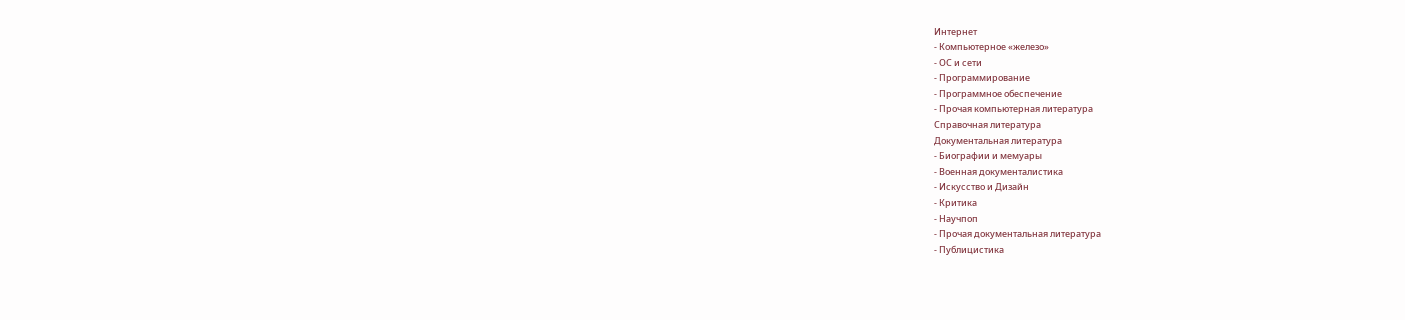Интернет
- Компьютерное «железо»
- ОС и сети
- Программирование
- Программное обеспечение
- Прочая компьютерная литература
Справочная литература
Документальная литература
- Биографии и мемуары
- Военная документалистика
- Искусство и Дизайн
- Критика
- Научпоп
- Прочая документальная литература
- Публицистика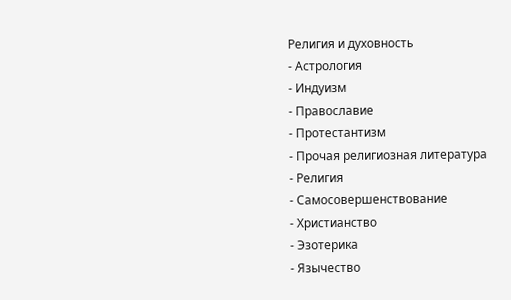Религия и духовность
- Астрология
- Индуизм
- Православие
- Протестантизм
- Прочая религиозная литература
- Религия
- Самосовершенствование
- Христианство
- Эзотерика
- Язычество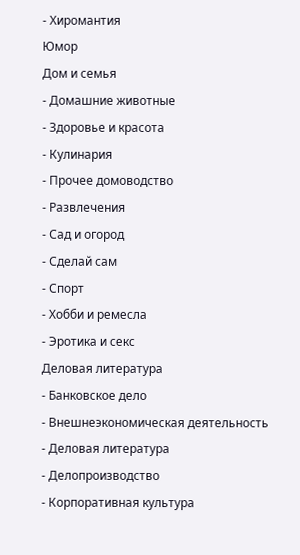- Хиромантия
Юмор
Дом и семья
- Домашние животные
- Здоровье и красота
- Кулинария
- Прочее домоводство
- Развлечения
- Сад и огород
- Сделай сам
- Спорт
- Хобби и ремесла
- Эротика и секс
Деловая литература
- Банковское дело
- Внешнеэкономическая деятельность
- Деловая литература
- Делопроизводство
- Корпоративная культура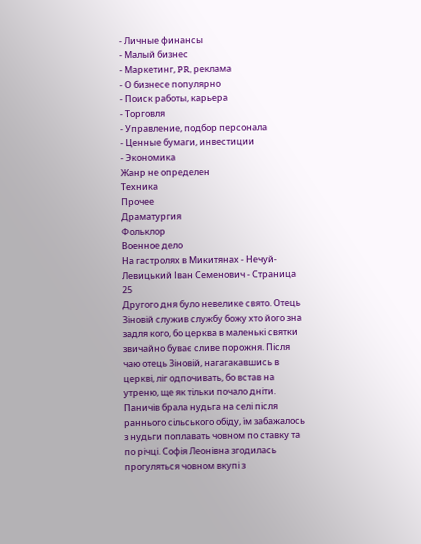- Личные финансы
- Малый бизнес
- Маркетинг, PR, реклама
- О бизнесе популярно
- Поиск работы, карьера
- Торговля
- Управление, подбор персонала
- Ценные бумаги, инвестиции
- Экономика
Жанр не определен
Техника
Прочее
Драматургия
Фольклор
Военное дело
На гастролях в Микитянах - Нечуй-Левицький Іван Семенович - Страница 25
Другого дня було невелике свято. Отець Зіновій служив службу божу хто його зна задля кого, бо церква в маленькі святки звичайно буває сливе порожня. Після чаю отець Зіновій, нагагакавшись в церкві, ліг одпочивать, бо встав на утреню, ще як тільки почало дніти. Паничів брала нудьга на селі після раннього сільського обіду, їм забажалось з нудьги поплавать човном по ставку та по річці. Софія Леонівна згодилась прогуляться човном вкупі з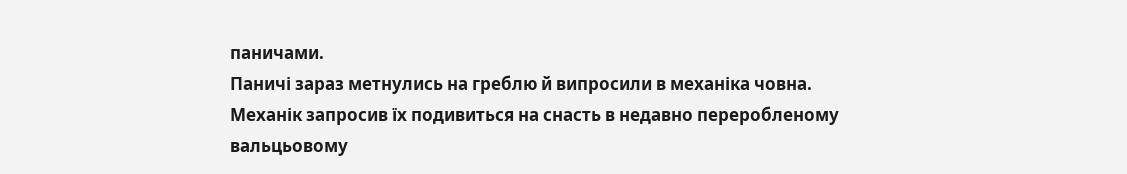паничами.
Паничі зараз метнулись на греблю й випросили в механіка човна. Механік запросив їх подивиться на снасть в недавно переробленому вальцьовому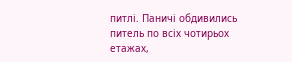питлі. Паничі обдивились питель по всіх чотирьох етажах,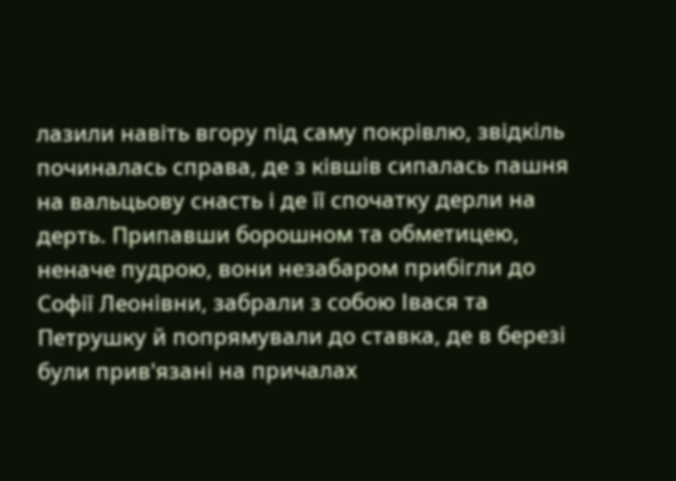лазили навіть вгору під саму покрівлю, звідкіль починалась справа, де з ківшів сипалась пашня на вальцьову снасть і де її спочатку дерли на дерть. Припавши борошном та обметицею, неначе пудрою, вони незабаром прибігли до Софії Леонівни, забрали з собою Івася та Петрушку й попрямували до ставка, де в березі були прив'язані на причалах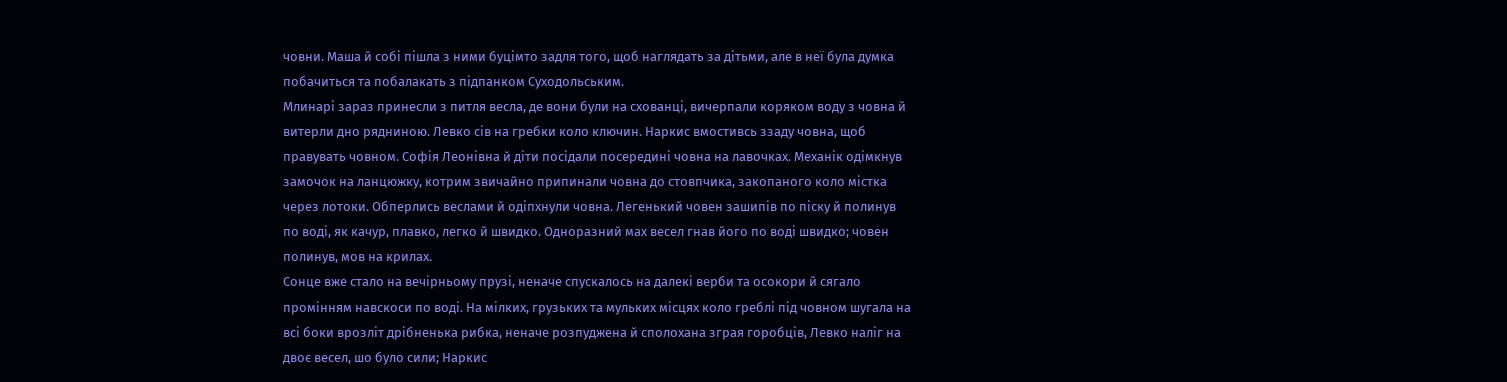човни. Маша й собі пішла з ними буцімто задля того, щоб наглядать за дітьми, але в неї була думка побачиться та побалакать з підпанком Суходольським.
Млинарі зараз принесли з питля весла, де вони були на схованці, вичерпали коряком воду з човна й витерли дно рядниною. Левко сів на гребки коло ключин. Наркис вмостивсь ззаду човна, щоб правувать човном. Софія Леонівна й діти посідали посередині човна на лавочках. Механік одімкнув замочок на ланцюжку, котрим звичайно припинали човна до стовпчика, закопаного коло містка через лотоки. Обперлись веслами й одіпхнули човна. Легенький човен зашипів по піску й полинув по воді, як качур, плавко, легко й швидко. Одноразний мах весел гнав його по воді швидко; човен полинув, мов на крилах.
Сонце вже стало на вечірньому прузі, неначе спускалось на далекі верби та осокори й сягало промінням навскоси по воді. На мілких, грузьких та мульких місцях коло греблі під човном шугала на всі боки врозліт дрібненька рибка, неначе розпуджена й сполохана зграя горобців, Левко наліг на двоє весел, шо було сили; Наркис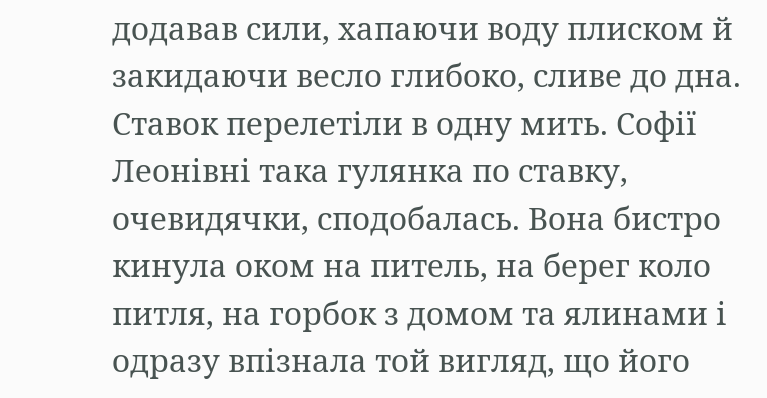додавав сили, хапаючи воду плиском й закидаючи весло глибоко, сливе до дна. Ставок перелетіли в одну мить. Софії Леонівні така гулянка по ставку, очевидячки, сподобалась. Вона бистро кинула оком на питель, на берег коло питля, на горбок з домом та ялинами і одразу впізнала той вигляд, що його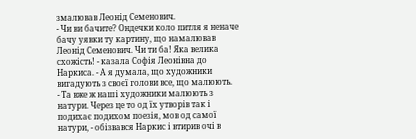змалював Леонід Семенович.
- Чи ви бачите? Ондечки коло питля я неначе бачу уявки ту картину, що намалював Леонід Семенович. Чи ти ба! Яка велика схожість! - казала Софія Леонівна до Наркиса. - А я думала, що художники вигадують з своєї голови все, що малюють.
- Та вже ж наші художники малюють з натури. Через це то од їх утворів так і подихає подихом поезія, мов од самої натури, - обізвався Наркис і втирив очі в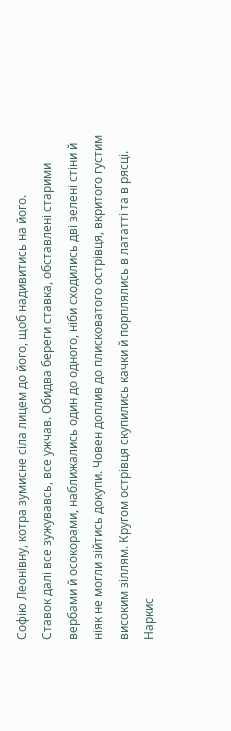Софію Леонівну, котра зумисне сіла лицем до його, щоб надивитись на його.
Ставок далі все зужувавсь, все ужчав. Обидва береги ставка, обставлені старими вербами й осокорами, наближались один до одного, ніби сходились дві зелені стіни й ніяк не могли зійтись докупи. Човен доплив до плисковатого острівця, вкритого густим високим зіллям. Кругом острівця скупились качки й порплялись в лататті та в рясці. Наркис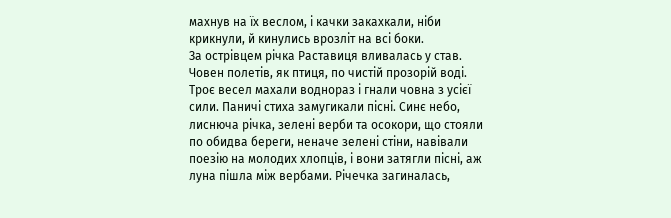махнув на їх веслом, і качки закахкали, ніби крикнули, й кинулись врозліт на всі боки.
За острівцем річка Раставиця вливалась у став. Човен полетів, як птиця, по чистій прозорій воді. Троє весел махали воднораз і гнали човна з усієї сили. Паничі стиха замугикали пісні. Синє небо, лиснюча річка, зелені верби та осокори, що стояли по обидва береги, неначе зелені стіни, навівали поезію на молодих хлопців, і вони затягли пісні, аж луна пішла між вербами. Річечка загиналась,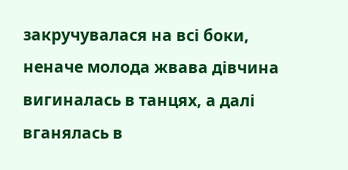закручувалася на всі боки, неначе молода жвава дівчина вигиналась в танцях, а далі вганялась в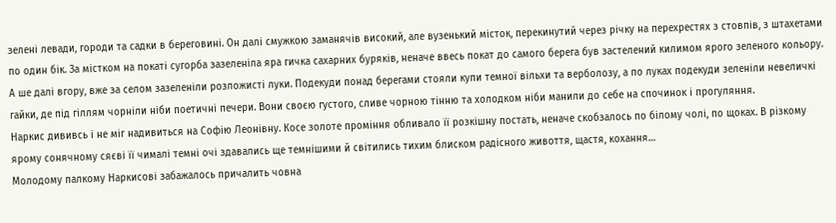зелені левади, городи та садки в береговині. Он далі смужкою заманячів високий, але вузенький місток, перекинутий через річку на перехрестях з стовпів, з штахетами по один бік. За містком на покаті сугорба зазеленіла яра гичка сахарних буряків, неначе ввесь покат до самого берега був застелений килимом ярого зеленого кольору. А ше далі вгору, вже за селом зазеленіли розложисті луки. Подекуди понад берегами стояли купи темної вільхи та верболозу, а по луках подекуди зеленіли невеличкі гайки, де під гіллям чорніли ніби поетичні печери. Вони своєю густого, сливе чорною тінню та холодком ніби манили до себе на спочинок і прогуляння.
Наркис дививсь і не міг надивиться на Софію Леонівну. Косе золоте проміння обливало її розкішну постать, неначе скобзалось по білому чолі, по щоках. В різкому ярому сонячному сяєві її чималі темні очі здавались ще темнішими й світились тихим блиском радісного живоття, щастя, кохання…
Молодому палкому Наркисові забажалось причалить човна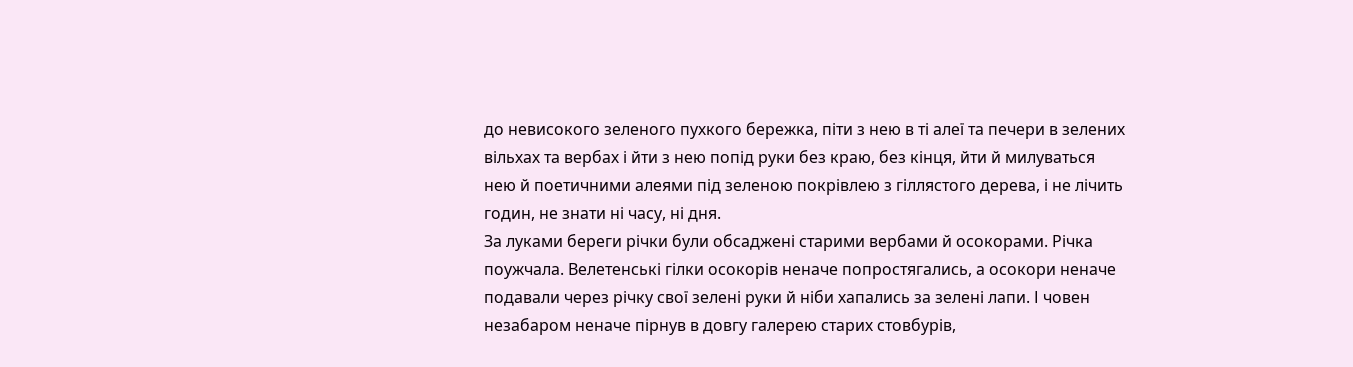до невисокого зеленого пухкого бережка, піти з нею в ті алеї та печери в зелених вільхах та вербах і йти з нею попід руки без краю, без кінця, йти й милуваться нею й поетичними алеями під зеленою покрівлею з гіллястого дерева, і не лічить годин, не знати ні часу, ні дня.
За луками береги річки були обсаджені старими вербами й осокорами. Річка поужчала. Велетенські гілки осокорів неначе попростягались, а осокори неначе подавали через річку свої зелені руки й ніби хапались за зелені лапи. І човен незабаром неначе пірнув в довгу галерею старих стовбурів,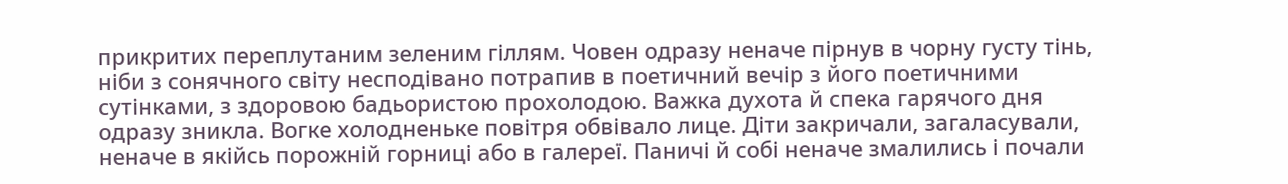прикритих переплутаним зеленим гіллям. Човен одразу неначе пірнув в чорну густу тінь, ніби з сонячного світу несподівано потрапив в поетичний вечір з його поетичними сутінками, з здоровою бадьористою прохолодою. Важка духота й спека гарячого дня одразу зникла. Вогке холодненьке повітря обвівало лице. Діти закричали, загаласували, неначе в якійсь порожній горниці або в галереї. Паничі й собі неначе змалились і почали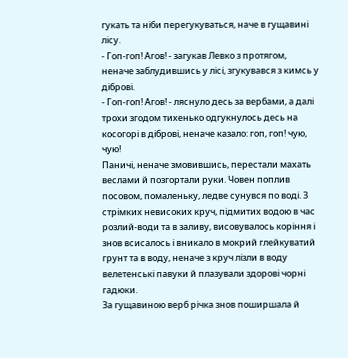гукать та ніби перегукуваться, наче в гущавині лісу.
- Гоп-гоп! Агов! - загукав Левко з протягом, неначе заблудившись у лісі, згукувався з кимсь у діброві.
- Гоп-гоп! Агов! - ляснуло десь за вербами, а далі трохи згодом тихенько одгукнулось десь на косогорі в діброві, неначе казало: гоп, гоп! чую, чую!
Паничі, неначе змовившись, перестали махать веслами й позгортали руки. Човен поплив посовом, помаленьку, ледве сунувся по воді. З стрімких невисоких круч, підмитих водою в час розлий-води та в заливу, висовувалось коріння і знов всисалось і вникало в мокрий глейкуватий грунт та в воду, неначе з круч лізли в воду велетенські павуки й плазували здорові чорні гадюки.
За гущавиною верб річка знов поширшала й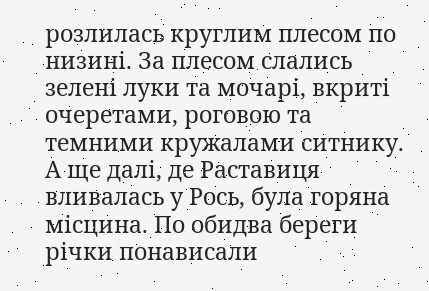розлилась круглим плесом по низині. За плесом слались зелені луки та мочарі, вкриті очеретами, роговою та темними кружалами ситнику. А ще далі, де Раставиця вливалась у Рось, була горяна місцина. По обидва береги річки понависали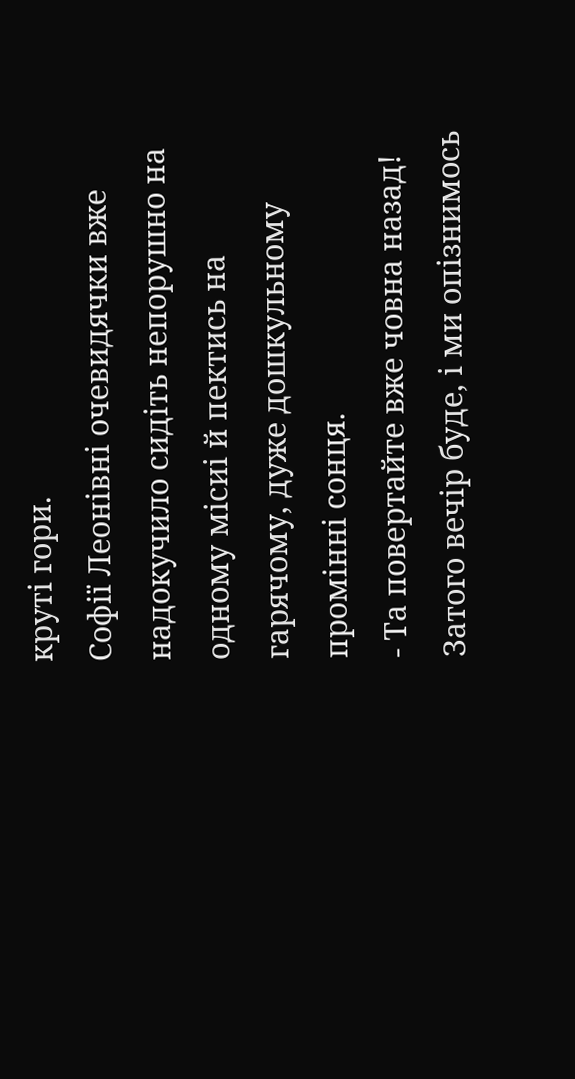круті гори.
Софії Леонівні очевидячки вже надокучило сидіть непорушно на одному місиі й пектись на гарячому, дуже дошкульному промінні сонця.
- Та повертайте вже човна назад! Затого вечір буде, і ми опізнимось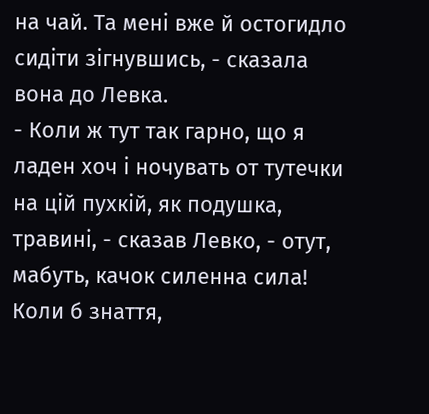на чай. Та мені вже й остогидло сидіти зігнувшись, - сказала вона до Левка.
- Коли ж тут так гарно, що я ладен хоч і ночувать от тутечки на цій пухкій, як подушка, травині, - сказав Левко, - отут, мабуть, качок силенна сила! Коли б знаття,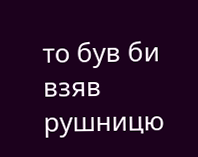то був би взяв рушницю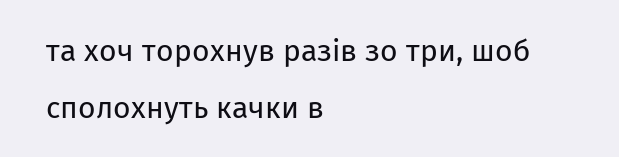та хоч торохнув разів зо три, шоб сполохнуть качки в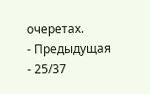очеретах.
- Предыдущая
- 25/37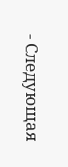- Следующая